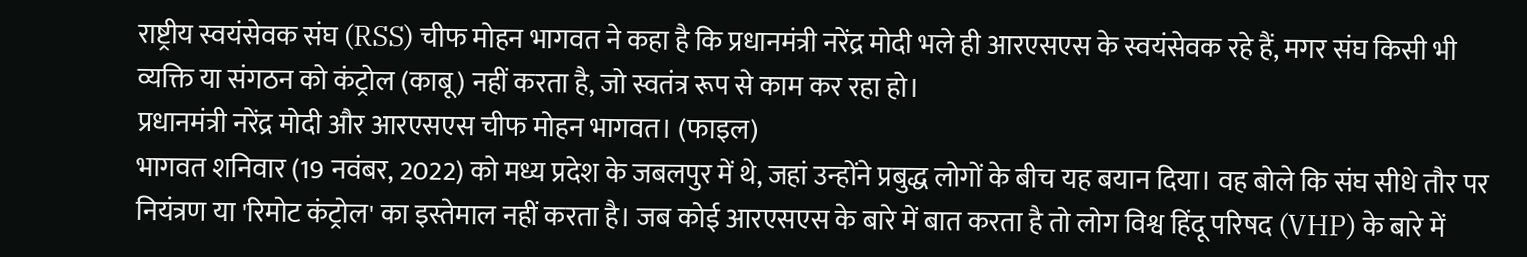राष्ट्रीय स्वयंसेवक संघ (RSS) चीफ मोहन भागवत ने कहा है कि प्रधानमंत्री नरेंद्र मोदी भले ही आरएसएस के स्वयंसेवक रहे हैं, मगर संघ किसी भी व्यक्ति या संगठन को कंट्रोल (काबू) नहीं करता है, जो स्वतंत्र रूप से काम कर रहा हो।
प्रधानमंत्री नरेंद्र मोदी और आरएसएस चीफ मोहन भागवत। (फाइल)
भागवत शनिवार (19 नवंबर, 2022) को मध्य प्रदेश के जबलपुर में थे, जहां उन्होंने प्रबुद्ध लोगों के बीच यह बयान दिया। वह बोले कि संघ सीधे तौर पर नियंत्रण या 'रिमोट कंट्रोल' का इस्तेमाल नहीं करता है। जब कोई आरएसएस के बारे में बात करता है तो लोग विश्व हिंदू परिषद (VHP) के बारे में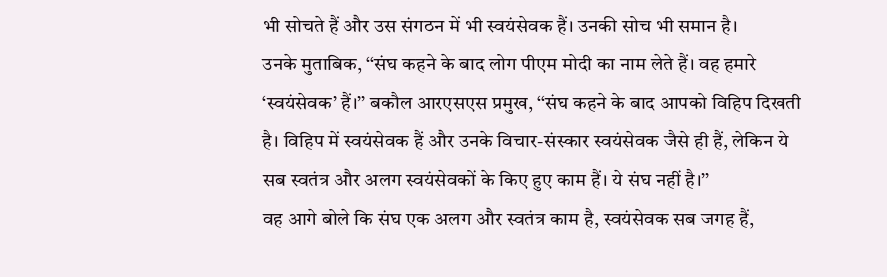भी सोचते हैं और उस संगठन में भी स्वयंसेवक हैं। उनकी सोच भी समान है।
उनके मुताबिक, ‘‘संघ कहने के बाद लोग पीएम मोदी का नाम लेते हैं। वह हमारे ‘स्वयंसेवक’ हैं।’’ बकौल आरएसएस प्रमुख, ‘‘संघ कहने के बाद आपको विहिप दिखती है। विहिप में स्वयंसेवक हैं और उनके विचार-संस्कार स्वयंसेवक जैसे ही हैं, लेकिन ये सब स्वतंत्र और अलग स्वयंसेवकों के किए हुए काम हैं। ये संघ नहीं है।’’
वह आगे बोले कि संघ एक अलग और स्वतंत्र काम है, स्वयंसेवक सब जगह हैं,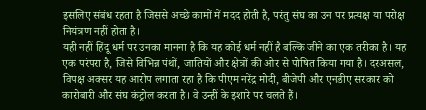इसलिए संबंध रहता है जिससे अच्छे कामों में मदद होती है, परंतु संघ का उन पर प्रत्यक्ष या परोक्ष नियंत्रण नहीं होता है।
यही नहीं हिंदू धर्म पर उनका मानना है कि यह कोई धर्म नहीं है बल्कि जीने का एक तरीका है। यह एक परंपरा है, जिसे विभिन्न पंथों, जातियों और क्षेत्रों की ओर से पोषित किया गया है। दरअसल, विपक्ष अक्सर यह आरोप लगाता रहा है कि पीएम नरेंद्र मोदी, बीजेपी और एनडीए सरकार को कारोबारी और संघ कंट्रोल करता है। वे उन्हीं के इशारे पर चलते हैं।